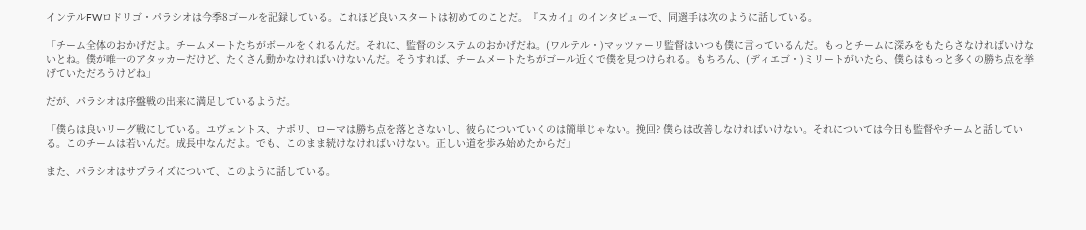インテルFWロドリゴ・パラシオは今季8ゴールを記録している。これほど良いスタートは初めてのことだ。『スカイ』のインタビューで、同選手は次のように話している。

「チーム全体のおかげだよ。チームメートたちがボールをくれるんだ。それに、監督のシステムのおかげだね。(ワルテル・)マッツァーリ監督はいつも僕に言っているんだ。もっとチームに深みをもたらさなければいけないとね。僕が唯一のアタッカーだけど、たくさん動かなければいけないんだ。そうすれば、チームメートたちがゴール近くで僕を見つけられる。もちろん、(ディエゴ・)ミリートがいたら、僕らはもっと多くの勝ち点を挙げていただろうけどね」

だが、パラシオは序盤戦の出来に満足しているようだ。

「僕らは良いリーグ戦にしている。ユヴェントス、ナポリ、ローマは勝ち点を落とさないし、彼らについていくのは簡単じゃない。挽回? 僕らは改善しなければいけない。それについては今日も監督やチームと話している。このチームは若いんだ。成長中なんだよ。でも、このまま続けなければいけない。正しい道を歩み始めたからだ」

また、パラシオはサプライズについて、このように話している。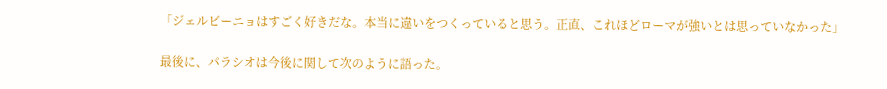「ジェルビーニョはすごく好きだな。本当に違いをつくっていると思う。正直、これほどローマが強いとは思っていなかった」

最後に、パラシオは今後に関して次のように語った。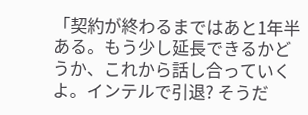「契約が終わるまではあと1年半ある。もう少し延長できるかどうか、これから話し合っていくよ。インテルで引退? そうだ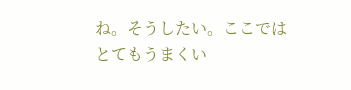ね。そうしたい。ここではとてもうまくい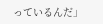っているんだ」